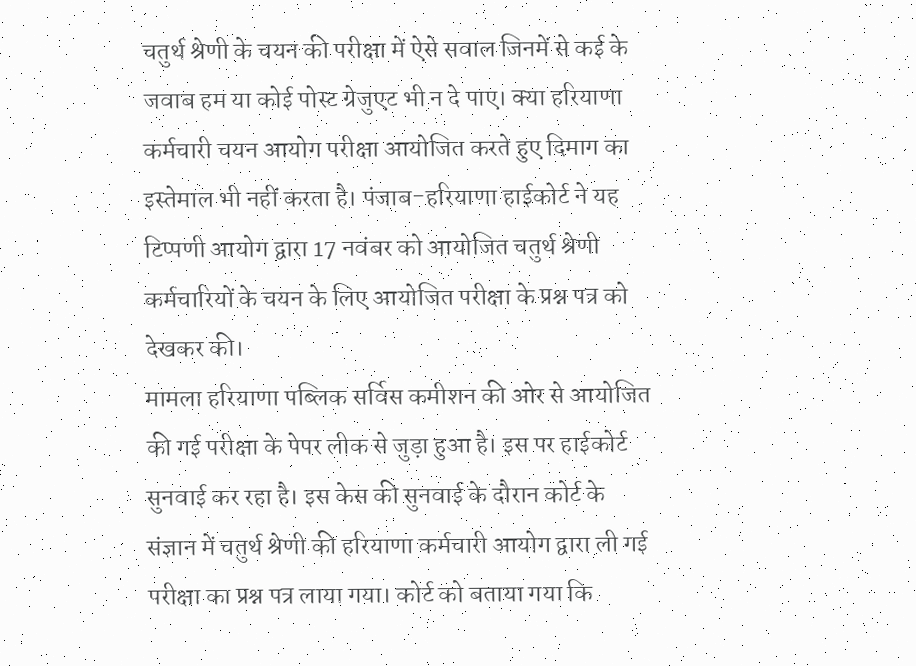चतुर्थ श्रेणी के चयन की परीक्षा में ऐसे सवाल जिनमें से कई के जवाब हम या कोई पोस्ट ग्रेजुएट भी न दे पाए। क्या हरियाणा कर्मचारी चयन आयोग परीक्षा आयोजित करते हुए दिमाग का इस्तेमाल भी नहीं करता है। पंजाब-हरियाणा हाईकोर्ट ने यह टिप्पणी आयोग द्वारा 17 नवंबर को आयोजित चतुर्थ श्रेणी कर्मचारियों के चयन के लिए आयोजित परीक्षा के प्रश्न पत्र को देखकर की।
मामला हरियाणा पब्लिक सर्विस कमीशन की ओर से आयोजित की गई परीक्षा के पेपर लीक से जुड़ा हुआ है। इस पर हाईकोर्ट सुनवाई कर रहा है। इस केस की सुनवाई के दौरान कोर्ट के संज्ञान में चतुर्थ श्रेणी की हरियाणा कर्मचारी आयोग द्वारा ली गई परीक्षा का प्रश्न पत्र लाया गया। कोर्ट को बताया गया कि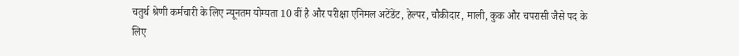चतुर्थ श्रेणी कर्मचारी के लिए न्यूनतम योग्यता 10 वीं है और परीक्षा एनिमल अटेंडेंट, हेल्पर, चौकीदार, माली, कुक और चपरासी जैसे पद के लिए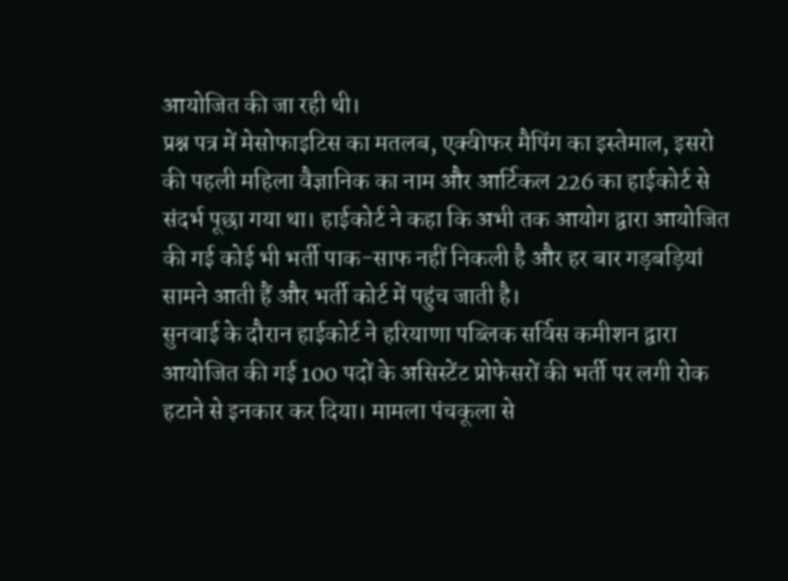आयोजित की जा रही थी।
प्रश्न पत्र में मेसोफाइटिस का मतलब, एक्वीफर मैपिंग का इस्तेमाल, इसरो की पहली महिला वैज्ञानिक का नाम और आर्टिकल 226 का हाईकोर्ट से संदर्भ पूछा गया था। हाईकोर्ट ने कहा कि अभी तक आयोग द्वारा आयोजित की गई कोई भी भर्ती पाक-साफ नहीं निकली है और हर बार गड़बड़ियां सामने आती हैं और भर्ती कोर्ट में पहुंच जाती है।
सुनवाई के दौरान हाईकोर्ट ने हरियाणा पब्लिक सर्विस कमीशन द्वारा आयोजित की गई 100 पदों के असिस्टेंट प्रोफेसरों की भर्ती पर लगी रोक हटाने से इनकार कर दिया। मामला पंचकूला से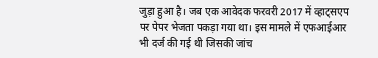जुड़ा हुआ है। जब एक आवेदक फरवरी 2017 में व्हाट्सएप पर पेपर भेजता पकड़ा गया था। इस मामले में एफआईआर भी दर्ज की गई थी जिसकी जांच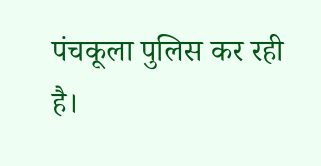पंचकूला पुलिस कर रही है।